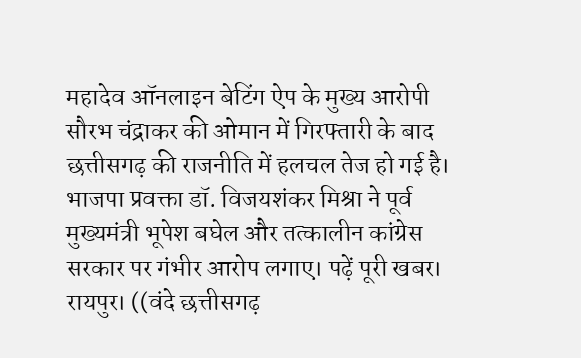महादेव ऑनलाइन बेटिंग ऐप के मुख्य आरोपी सौरभ चंद्राकर की ओमान में गिरफ्तारी के बाद छत्तीसगढ़ की राजनीति में हलचल तेज हो गई है। भाजपा प्रवक्ता डॉ. विजयशंकर मिश्रा ने पूर्व मुख्यमंत्री भूपेश बघेल और तत्कालीन कांग्रेस सरकार पर गंभीर आरोप लगाए। पढ़ें पूरी खबर।
रायपुर। ((वंदे छत्तीसगढ़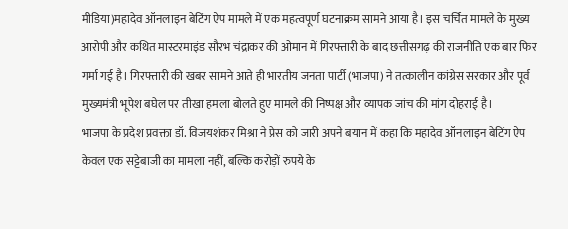मीडिया)महादेव ऑनलाइन बेटिंग ऐप मामले में एक महत्वपूर्ण घटनाक्रम सामने आया है। इस चर्चित मामले के मुख्य आरोपी और कथित मास्टरमाइंड सौरभ चंद्राकर की ओमान में गिरफ्तारी के बाद छत्तीसगढ़ की राजनीति एक बार फिर गर्मा गई है। गिरफ्तारी की खबर सामने आते ही भारतीय जनता पार्टी (भाजपा) ने तत्कालीन कांग्रेस सरकार और पूर्व मुख्यमंत्री भूपेश बघेल पर तीखा हमला बोलते हुए मामले की निष्पक्ष और व्यापक जांच की मांग दोहराई है।
भाजपा के प्रदेश प्रवक्ता डॉ. विजयशंकर मिश्रा ने प्रेस को जारी अपने बयान में कहा कि महादेव ऑनलाइन बेटिंग ऐप केवल एक सट्टेबाजी का मामला नहीं, बल्कि करोड़ों रुपये के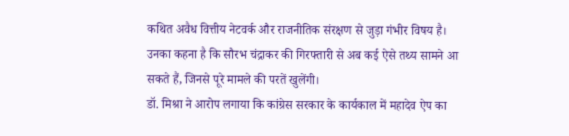कथित अवैध वित्तीय नेटवर्क और राजनीतिक संरक्षण से जुड़ा गंभीर विषय है। उनका कहना है कि सौरभ चंद्राकर की गिरफ्तारी से अब कई ऐसे तथ्य सामने आ सकते हैं, जिनसे पूरे मामले की परतें खुलेंगी।
डॉ. मिश्रा ने आरोप लगाया कि कांग्रेस सरकार के कार्यकाल में महादेव ऐप का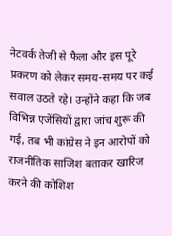नेटवर्क तेजी से फैला और इस पूरे प्रकरण को लेकर समय-समय पर कई सवाल उठते रहे। उन्होंने कहा कि जब विभिन्न एजेंसियों द्वारा जांच शुरू की गई, तब भी कांग्रेस ने इन आरोपों को राजनीतिक साजिश बताकर खारिज करने की कोशिश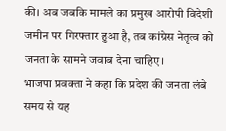की। अब जबकि मामले का प्रमुख आरोपी विदेशी जमीन पर गिरफ्तार हुआ है, तब कांग्रेस नेतृत्व को जनता के सामने जवाब देना चाहिए।
भाजपा प्रवक्ता ने कहा कि प्रदेश की जनता लंबे समय से यह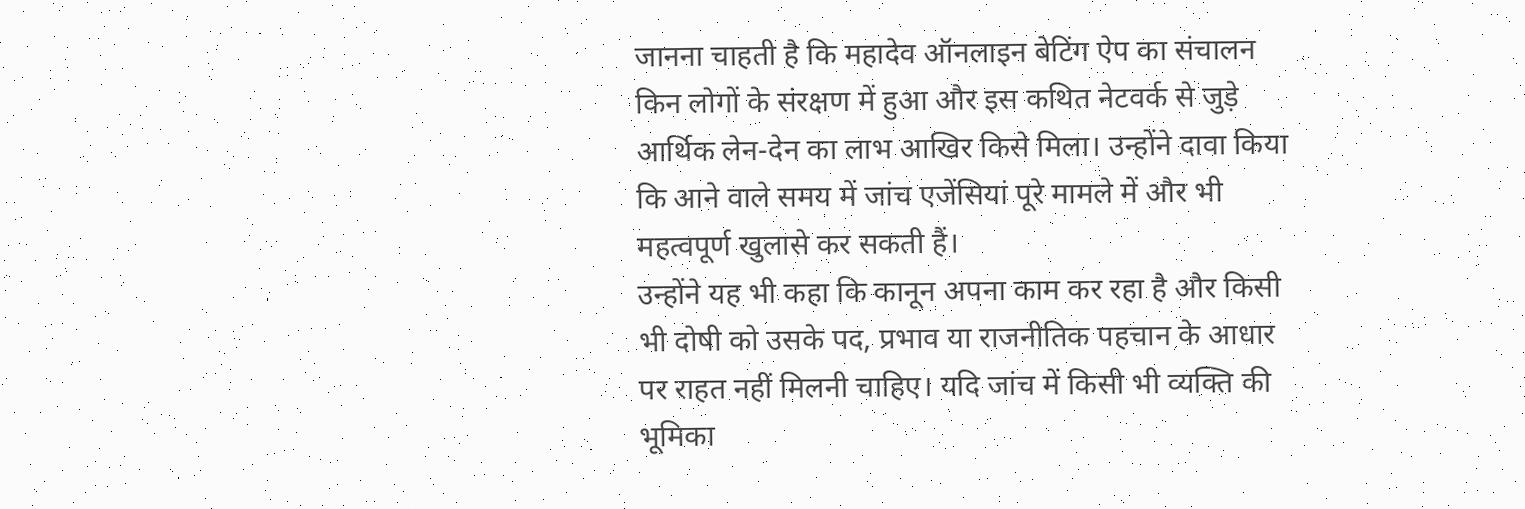जानना चाहती है कि महादेव ऑनलाइन बेटिंग ऐप का संचालन किन लोगों के संरक्षण में हुआ और इस कथित नेटवर्क से जुड़े आर्थिक लेन-देन का लाभ आखिर किसे मिला। उन्होंने दावा किया कि आने वाले समय में जांच एजेंसियां पूरे मामले में और भी महत्वपूर्ण खुलासे कर सकती हैं।
उन्होंने यह भी कहा कि कानून अपना काम कर रहा है और किसी भी दोषी को उसके पद, प्रभाव या राजनीतिक पहचान के आधार पर राहत नहीं मिलनी चाहिए। यदि जांच में किसी भी व्यक्ति की भूमिका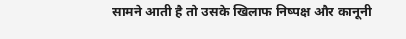सामने आती है तो उसके खिलाफ निष्पक्ष और कानूनी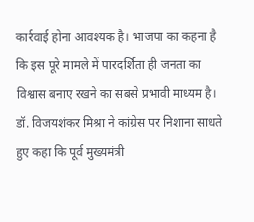कार्रवाई होना आवश्यक है। भाजपा का कहना है कि इस पूरे मामले में पारदर्शिता ही जनता का विश्वास बनाए रखने का सबसे प्रभावी माध्यम है।
डॉ. विजयशंकर मिश्रा ने कांग्रेस पर निशाना साधते हुए कहा कि पूर्व मुख्यमंत्री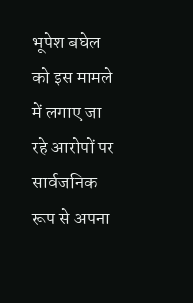भूपेश बघेल को इस मामले में लगाए जा रहे आरोपों पर सार्वजनिक रूप से अपना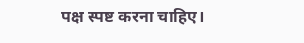पक्ष स्पष्ट करना चाहिए।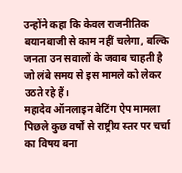उन्होंने कहा कि केवल राजनीतिक बयानबाजी से काम नहीं चलेगा, बल्कि जनता उन सवालों के जवाब चाहती है जो लंबे समय से इस मामले को लेकर उठते रहे हैं।
महादेव ऑनलाइन बेटिंग ऐप मामला पिछले कुछ वर्षों से राष्ट्रीय स्तर पर चर्चा का विषय बना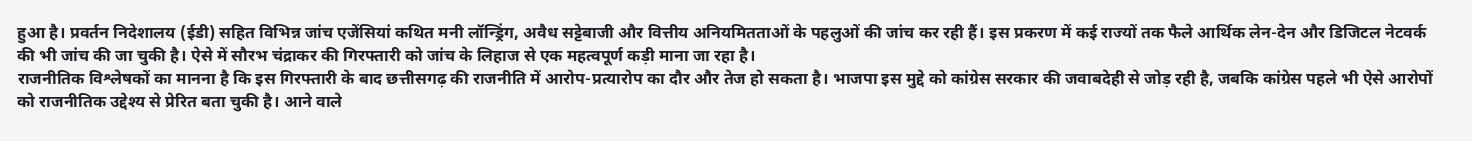हुआ है। प्रवर्तन निदेशालय (ईडी) सहित विभिन्न जांच एजेंसियां कथित मनी लॉन्ड्रिंग, अवैध सट्टेबाजी और वित्तीय अनियमितताओं के पहलुओं की जांच कर रही हैं। इस प्रकरण में कई राज्यों तक फैले आर्थिक लेन-देन और डिजिटल नेटवर्क की भी जांच की जा चुकी है। ऐसे में सौरभ चंद्राकर की गिरफ्तारी को जांच के लिहाज से एक महत्वपूर्ण कड़ी माना जा रहा है।
राजनीतिक विश्लेषकों का मानना है कि इस गिरफ्तारी के बाद छत्तीसगढ़ की राजनीति में आरोप-प्रत्यारोप का दौर और तेज हो सकता है। भाजपा इस मुद्दे को कांग्रेस सरकार की जवाबदेही से जोड़ रही है, जबकि कांग्रेस पहले भी ऐसे आरोपों को राजनीतिक उद्देश्य से प्रेरित बता चुकी है। आने वाले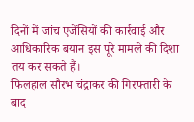दिनों में जांच एजेंसियों की कार्रवाई और आधिकारिक बयान इस पूरे मामले की दिशा तय कर सकते हैं।
फिलहाल सौरभ चंद्राकर की गिरफ्तारी के बाद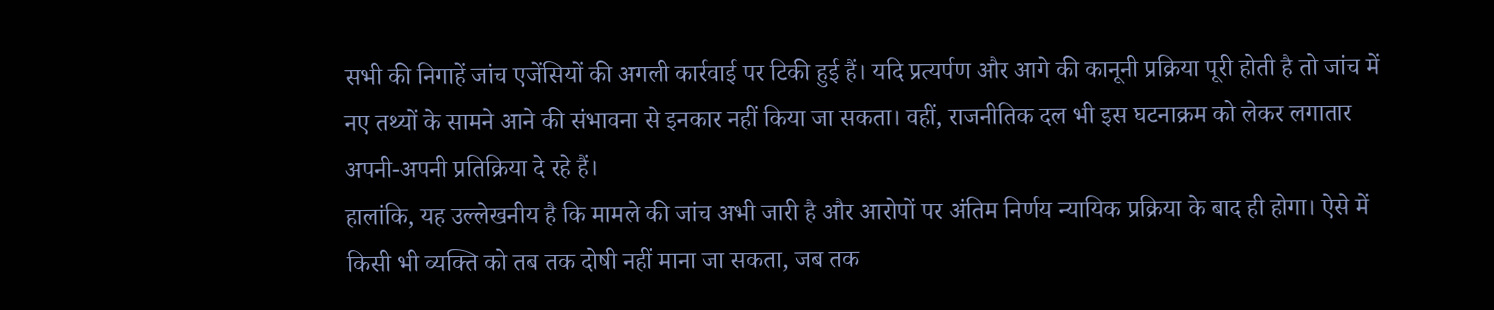सभी की निगाहें जांच एजेंसियों की अगली कार्रवाई पर टिकी हुई हैं। यदि प्रत्यर्पण और आगे की कानूनी प्रक्रिया पूरी होती है तो जांच में नए तथ्यों के सामने आने की संभावना से इनकार नहीं किया जा सकता। वहीं, राजनीतिक दल भी इस घटनाक्रम को लेकर लगातार अपनी-अपनी प्रतिक्रिया दे रहे हैं।
हालांकि, यह उल्लेखनीय है कि मामले की जांच अभी जारी है और आरोपों पर अंतिम निर्णय न्यायिक प्रक्रिया के बाद ही होगा। ऐसे में किसी भी व्यक्ति को तब तक दोषी नहीं माना जा सकता, जब तक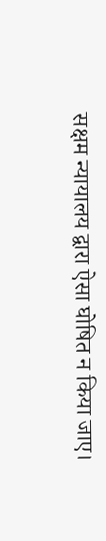सक्षम न्यायालय द्वारा ऐसा घोषित न किया जाए।